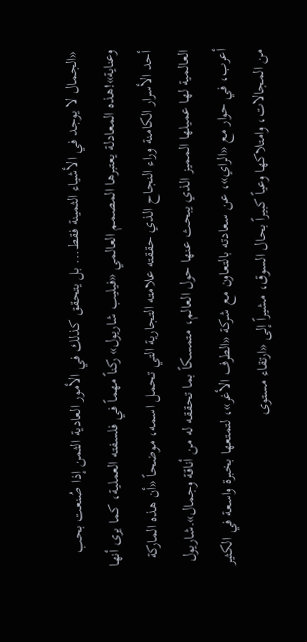«الجمال لا يوجد في الأشياء الثمينة فقط... بل يتحقق كذلك في الأمور العادية الثمن إذا صُنعت بحب وعناية»!هذه المعادلة يعتبرها المصمم العالمي «فيليب شاريول» ركناً مهماً في فلسفته العملية، كما يرى أنها أحد الأسرار الكامنة وراء النجاح الذي حققته علامته التجارية التي تحمل اسمه، موضحاً «أن هذه الماركة العالمية لها عميلها المميز الذي يبحث عنها حول العالم، متمسكاً بما تحققه له من أناقة وجمال».شاريول أعرب، في حوار مع «الراي»، عن سعادته بالتعاون مع شركة «الطرف الأغر»، لتمتعها بخبرة واسعة في الكثير من المجالات، وامتلاكها وعياً كبيراً بحال السوق، مشيراً إلى «ارتقاء مستوى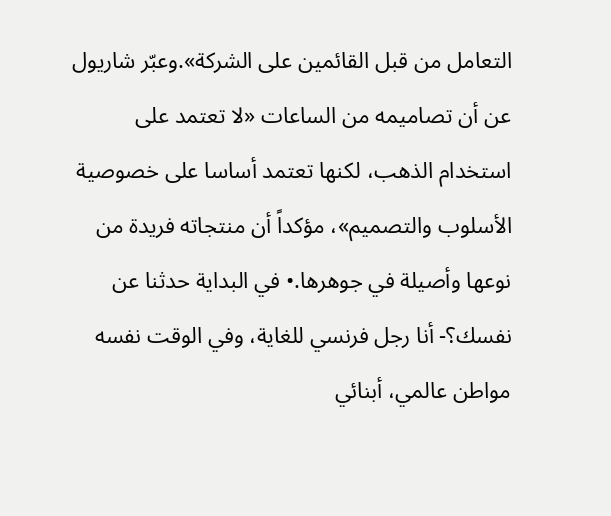التعامل من قبل القائمين على الشركة».وعبّر شاريول عن أن تصاميمه من الساعات «لا تعتمد على استخدام الذهب، لكنها تعتمد أساسا على خصوصية الأسلوب والتصميم»، مؤكداً أن منتجاته فريدة من نوعها وأصيلة في جوهرها.• في البداية حدثنا عن نفسك؟- أنا رجل فرنسي للغاية، وفي الوقت نفسه مواطن عالمي، أبنائي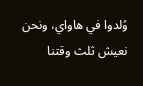وُلدوا في هاواي، ونحن نعيش ثلث وقتنا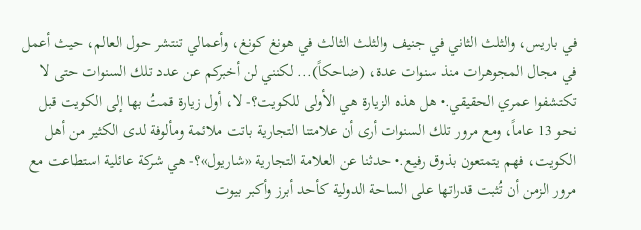في باريس، والثلث الثاني في جنيف والثلث الثالث في هونغ كونغ، وأعمالي تنتشر حول العالم، حيث أعمل في مجال المجوهرات منذ سنوات عدة، (ضاحكاً)... لكنني لن أخبركم عن عدد تلك السنوات حتى لا تكتشفوا عمري الحقيقي.• هل هذه الزيارة هي الأولى للكويت؟- لا، أول زيارة قمتُ بها إلى الكويت قبل نحو 13 عاماً، ومع مرور تلك السنوات أرى أن علامتنا التجارية باتت ملائمة ومألوفة لدى الكثير من أهل الكويت، فهم يتمتعون بذوق رفيع.• حدثنا عن العلامة التجارية «شاريول»؟- هي شركة عائلية استطاعت مع مرور الزمن أن تُثبت قدراتها على الساحة الدولية كأحد أبرز وأكبر بيوت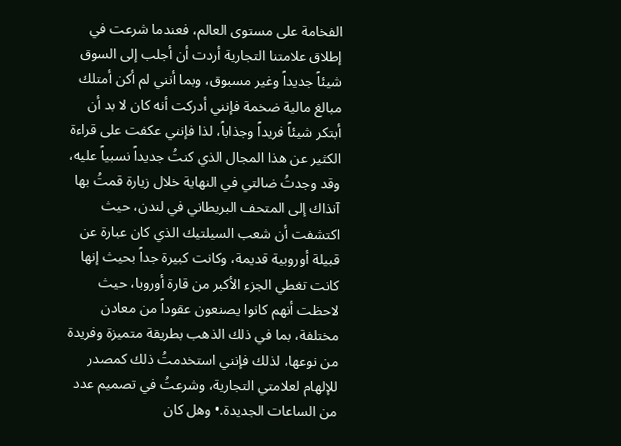الفخامة على مستوى العالم، فعندما شرعت في إطلاق علامتنا التجارية أردت أن أجلب إلى السوق شيئاً جديداً وغير مسبوق، وبما أنني لم أكن أمتلك مبالغ مالية ضخمة فإنني أدركت أنه كان لا بد أن أبتكر شيئاً فريداً وجذاباً، لذا فإنني عكفت على قراءة الكثير عن هذا المجال الذي كنتُ جديداً نسبياً عليه، وقد وجدتُ ضالتي في النهاية خلال زيارة قمتُ بها آنذاك إلى المتحف البريطاني في لندن، حيث اكتشفت أن شعب السيلتيك الذي كان عبارة عن قبيلة أوروبية قديمة، وكانت كبيرة جداً بحيث إنها كانت تغطي الجزء الأكبر من قارة أوروبا، حيث لاحظت أنهم كانوا يصنعون عقوداً من معادن مختلفة، بما في ذلك الذهب بطريقة متميزة وفريدة من نوعها، لذلك فإنني استخدمتُ ذلك كمصدر للإلهام لعلامتي التجارية، وشرعتُ في تصميم عدد من الساعات الجديدة.• وهل كان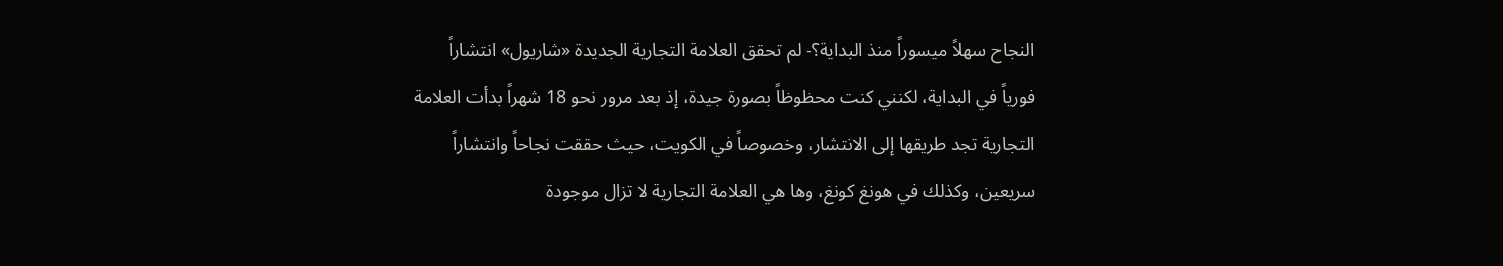النجاح سهلاً ميسوراً منذ البداية؟- لم تحقق العلامة التجارية الجديدة «شاريول» انتشاراً فورياً في البداية، لكنني كنت محظوظاً بصورة جيدة، إذ بعد مرور نحو 18 شهراً بدأت العلامة التجارية تجد طريقها إلى الانتشار، وخصوصاً في الكويت، حيث حققت نجاحاً وانتشاراً سريعين، وكذلك في هونغ كونغ، وها هي العلامة التجارية لا تزال موجودة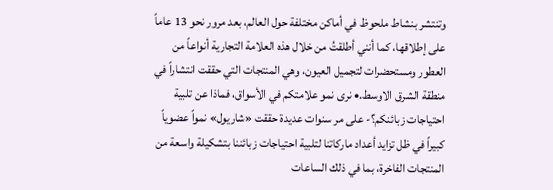وتنتشر بنشاط ملحوظ في أماكن مختلفة حول العالم، بعد مرور نحو 13 عاماً على إطلاقها، كما أنني أطلقتُ من خلال هذه العلامة التجارية أنواعاً من العطور ومستحضرات لتجميل العيون، وهي المنتجات التي حققت انتشاراً في منطقة الشرق الاوسط.• نرى نمو علامتكم في الأسواق، فماذا عن تلبية احتياجات زبائنكم؟- على مر سنوات عديدة حققت «شاريول» نمواً عضوياً كبيراً في ظل تزايد أعداد ماركاتنا لتلبية احتياجات زبائننا بتشكيلة واسعة من المنتجات الفاخرة، بما في ذلك الساعات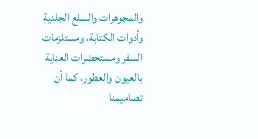والمجوهرات والسلع الجلدية وأدوات الكتابة، ومستلزمات السفر ومستحضرات العناية بالعيون والعطور، كما أن تصاميمنا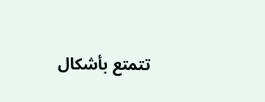تتمتع بأشكال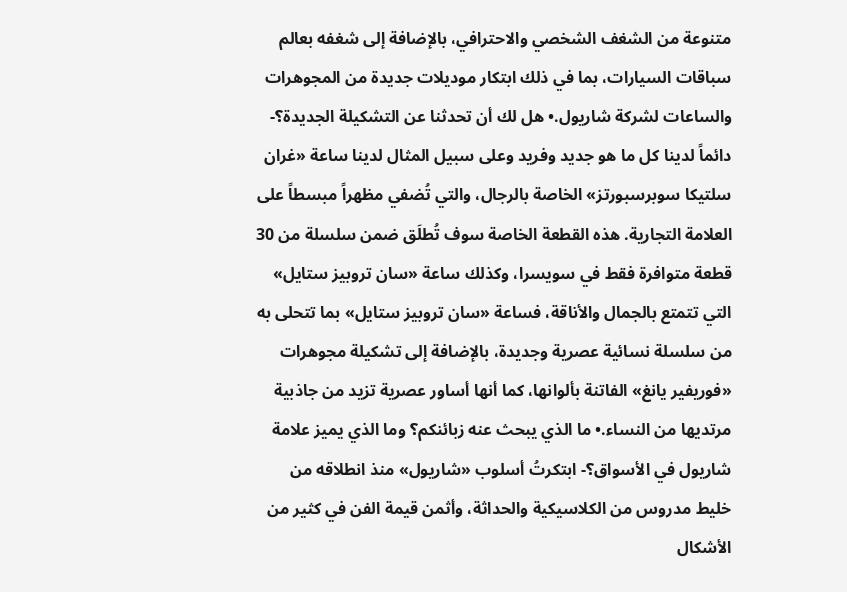متنوعة من الشغف الشخصي والاحترافي، بالإضافة إلى شغفه بعالم سباقات السيارات، بما في ذلك ابتكار موديلات جديدة من المجوهرات والساعات لشركة شاريول.• هل لك أن تحدثنا عن التشكيلة الجديدة؟- دائماً لدينا كل ما هو جديد وفريد وعلى سبيل المثال لدينا ساعة «غران سلتيكا سوبرسبورتز» الخاصة بالرجال، والتي تُضفي مظهراً مبسطاً على العلامة التجارية. هذه القطعة الخاصة سوف تُطلَق ضمن سلسلة من 30 قطعة متوافرة فقط في سويسرا، وكذلك ساعة «سان تروبيز ستايل» التي تتمتع بالجمال والأناقة، فساعة «سان تروبيز ستايل» بما تتحلى به من سلسلة نسائية عصرية وجديدة، بالإضافة إلى تشكيلة مجوهرات «فوريفير يانغ» الفاتنة بألوانها، كما أنها أساور عصرية تزيد من جاذبية مرتديها من النساء.• ما الذي يبحث عنه زبائنكم؟ وما الذي يميز علامة شاريول في الأسواق؟- ابتكرتُ أسلوب «شاريول» منذ انطلاقه من خليط مدروس من الكلاسيكية والحداثة، وأثمن قيمة الفن في كثير من الأشكال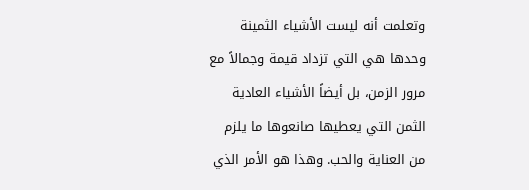وتعلمت أنه ليست الأشياء الثمينة وحدها هي التي تزداد قيمة وجمالاً مع مرور الزمن، بل أيضاً الأشياء العادية الثمن التي يعطيها صانعوها ما يلزم من العناية والحب. وهذا هو الأمر الذي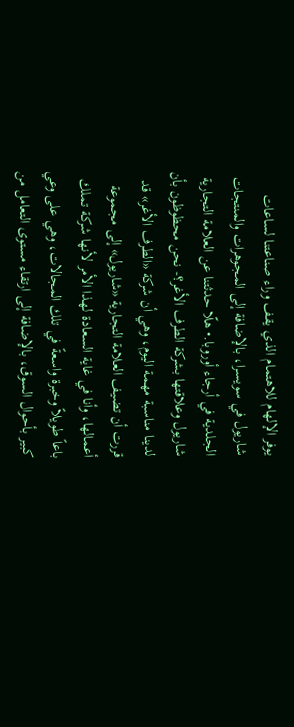يوفر الإلهام للاهتمام الذي يقف وراء صناعتنا لساعات شاريول في سويسرا، بالإضافة إلى المجوهرات والمنتجات الجلدية في أرجاء أوروبا.• هلّا حدثتنا عن العلامة التجارية شاريول وعلاقتها بشركة الطرف الأغر؟- نحن محظوظون بأن لدينا مناسبة مهمة اليوم، وهي أن شركة «الطرف الأغر» قد قررت أن تضيف العلامة التجارية «شاريول» إلى مجموعة أعمالها، وأنا في غاية السعادة لهذا الأمر لأنها شركة تملك باعاً طويلاً وخبرة واسعةً في تلك المجالات، وهي على وعي كبير بأحوال السوق، بالإضافة إلى ارتقاء مستوى التعامل من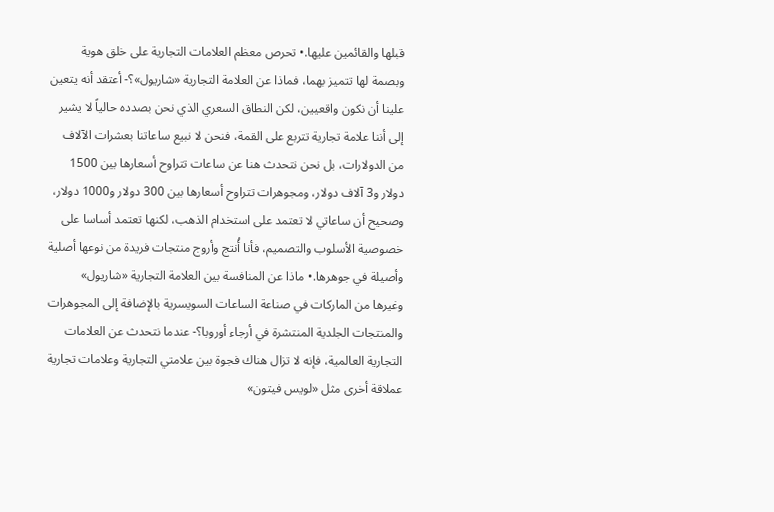قبلها والقائمين عليها.• تحرص معظم العلامات التجارية على خلق هوية وبصمة لها تتميز بهما، فماذا عن العلامة التجارية «شاريول»؟- أعتقد أنه يتعين علينا أن نكون واقعيين، لكن النطاق السعري الذي نحن بصدده حالياً لا يشير إلى أننا علامة تجارية تتربع على القمة، فنحن لا نبيع ساعاتنا بعشرات الآلاف من الدولارات، بل نحن نتحدث هنا عن ساعات تتراوح أسعارها بين 1500 دولار و3 آلاف دولار، ومجوهرات تتراوح أسعارها بين 300 دولار و1000 دولار، وصحيح أن ساعاتي لا تعتمد على استخدام الذهب، لكنها تعتمد أساسا على خصوصية الأسلوب والتصميم، فأنا أُنتج وأروج منتجات فريدة من نوعها أصلية وأصيلة في جوهرها.• ماذا عن المنافسة بين العلامة التجارية «شاريول» وغيرها من الماركات في صناعة الساعات السويسرية بالإضافة إلى المجوهرات والمنتجات الجلدية المنتشرة في أرجاء أوروبا؟- عندما نتحدث عن العلامات التجارية العالمية، فإنه لا تزال هناك فجوة بين علامتي التجارية وعلامات تجارية عملاقة أخرى مثل «لويس فيتون»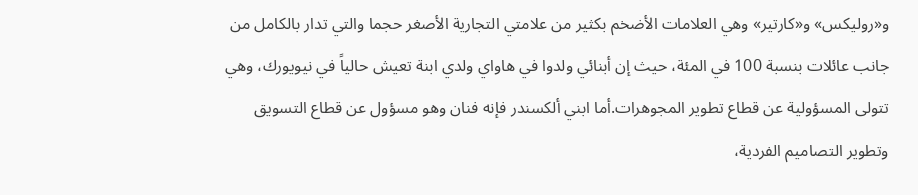و«روليكس» و«كارتير» وهي العلامات الأضخم بكثير من علامتي التجارية الأصغر حجما والتي تدار بالكامل من جانب عائلات بنسبة 100 في المئة، حيث إن أبنائي ولدوا في هاواي ولدي ابنة تعيش حالياً في نيويورك، وهي تتولى المسؤولية عن قطاع تطوير المجوهرات.أما ابني ألكسندر فإنه فنان وهو مسؤول عن قطاع التسويق وتطوير التصاميم الفردية،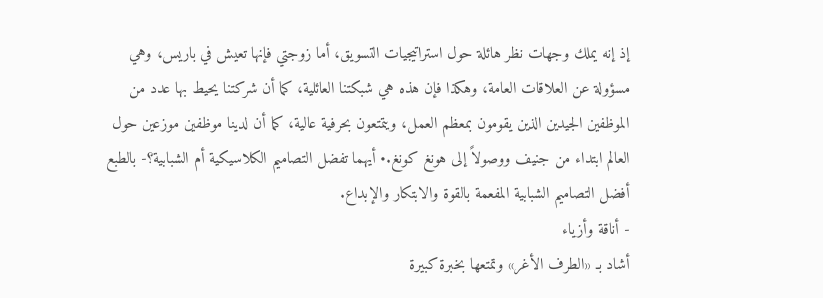إذ إنه يملك وجهات نظر هائلة حول استراتيجيات التسويق، أما زوجتي فإنها تعيش في باريس، وهي مسؤولة عن العلاقات العامة، وهكذا فإن هذه هي شبكتنا العائلية، كما أن شركتنا يحيط بها عدد من الموظفين الجيدين الذين يقومون بمعظم العمل، ويتمتعون بحرفية عالية، كما أن لدينا موظفين موزعين حول العالم ابتداء من جنيف ووصولاً إلى هونغ كونغ.• أيهما تفضل التصاميم الكلاسيكية أم الشبابية؟- بالطبع أفضل التصاميم الشبابية المفعمة بالقوة والابتكار والإبداع.
- أناقة وأزياء
أشاد بـ «الطرف الأغر» وتمتعها بخبرة كبيرة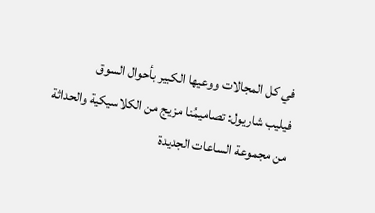في كل المجالات ووعيها الكبير بأحوال السوق
فيليب شاريول: تصاميمُنا مزيج من الكلاسيكية والحداثة
من مجموعة الساعات الجديدة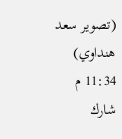(تصوير سعد هنداوي)
11:34 م
شارك